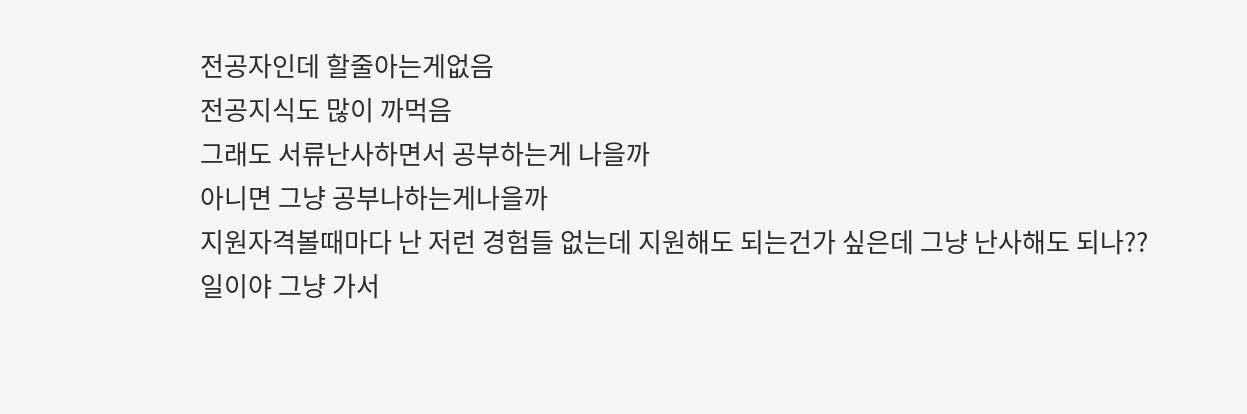전공자인데 할줄아는게없음
전공지식도 많이 까먹음
그래도 서류난사하면서 공부하는게 나을까
아니면 그냥 공부나하는게나을까
지원자격볼때마다 난 저런 경험들 없는데 지원해도 되는건가 싶은데 그냥 난사해도 되나??
일이야 그냥 가서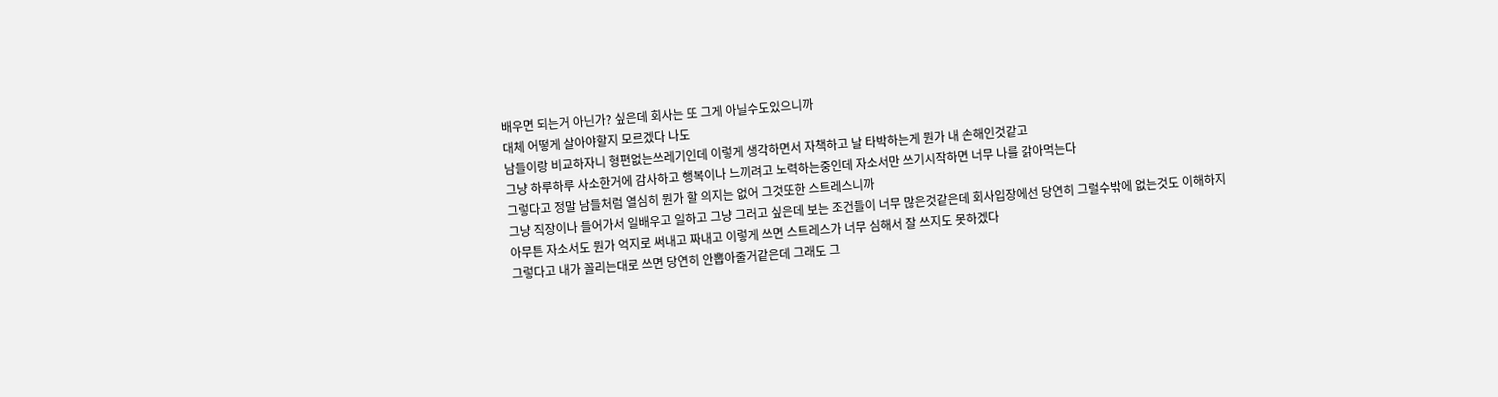배우면 되는거 아닌가? 싶은데 회사는 또 그게 아닐수도있으니까
대체 어떻게 살아야할지 모르겠다 나도
남들이랑 비교하자니 형편없는쓰레기인데 이렇게 생각하면서 자책하고 날 타박하는게 뭔가 내 손해인것같고
그냥 하루하루 사소한거에 감사하고 행복이나 느끼려고 노력하는중인데 자소서만 쓰기시작하면 너무 나를 갉아먹는다
그렇다고 정말 남들처럼 열심히 뭔가 할 의지는 없어 그것또한 스트레스니까
그냥 직장이나 들어가서 일배우고 일하고 그냥 그러고 싶은데 보는 조건들이 너무 많은것같은데 회사입장에선 당연히 그럴수밖에 없는것도 이해하지
아무튼 자소서도 뭔가 억지로 써내고 짜내고 이렇게 쓰면 스트레스가 너무 심해서 잘 쓰지도 못하겠다
그렇다고 내가 꼴리는대로 쓰면 당연히 안뽑아줄거같은데 그래도 그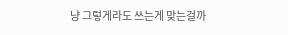냥 그렇게라도 쓰는게 맞는걸까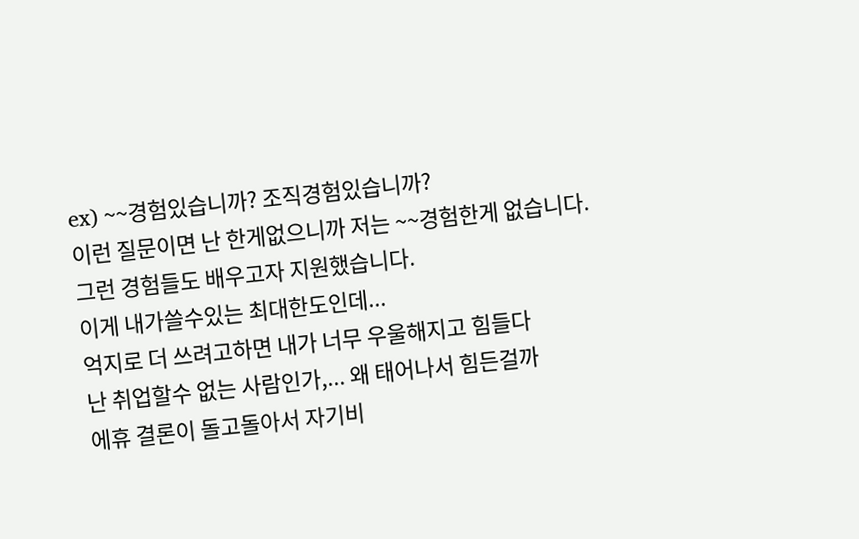ex) ~~경험있습니까? 조직경험있습니까?
이런 질문이면 난 한게없으니까 저는 ~~경험한게 없습니다. 그런 경험들도 배우고자 지원했습니다.
이게 내가쓸수있는 최대한도인데...
억지로 더 쓰려고하면 내가 너무 우울해지고 힘들다
난 취업할수 없는 사람인가,... 왜 태어나서 힘든걸까
에휴 결론이 돌고돌아서 자기비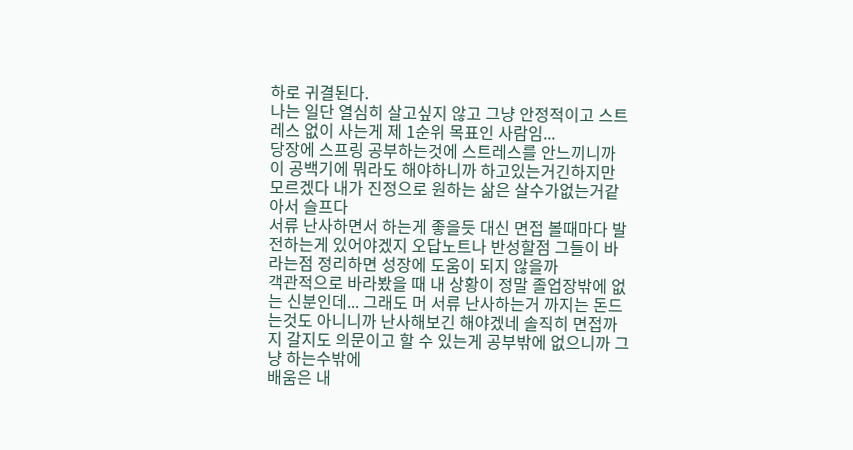하로 귀결된다.
나는 일단 열심히 살고싶지 않고 그냥 안정적이고 스트레스 없이 사는게 제 1순위 목표인 사람임...
당장에 스프링 공부하는것에 스트레스를 안느끼니까 이 공백기에 뭐라도 해야하니까 하고있는거긴하지만
모르겠다 내가 진정으로 원하는 삶은 살수가없는거같아서 슬프다
서류 난사하면서 하는게 좋을듯 대신 면접 볼때마다 발전하는게 있어야겠지 오답노트나 반성할점 그들이 바라는점 정리하면 성장에 도움이 되지 않을까
객관적으로 바라봤을 때 내 상황이 정말 졸업장밖에 없는 신분인데... 그래도 머 서류 난사하는거 까지는 돈드는것도 아니니까 난사해보긴 해야겠네 솔직히 면접까지 갈지도 의문이고 할 수 있는게 공부밖에 없으니까 그냥 하는수밖에
배움은 내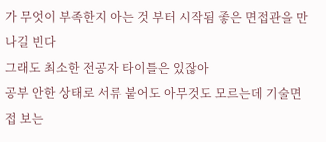가 무엇이 부족한지 아는 것 부터 시작됨 좋은 면접관을 만나길 빈다
그래도 최소한 전공자 타이틀은 있잖아
공부 안한 상태로 서류 붙어도 아무것도 모르는데 기술면접 보는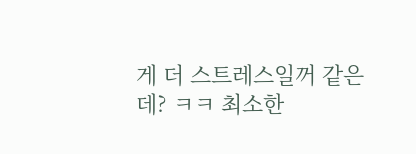게 더 스트레스일꺼 같은데? ㅋㅋ 최소한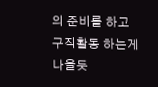의 준비를 하고 구직활동 하는게 나을듯